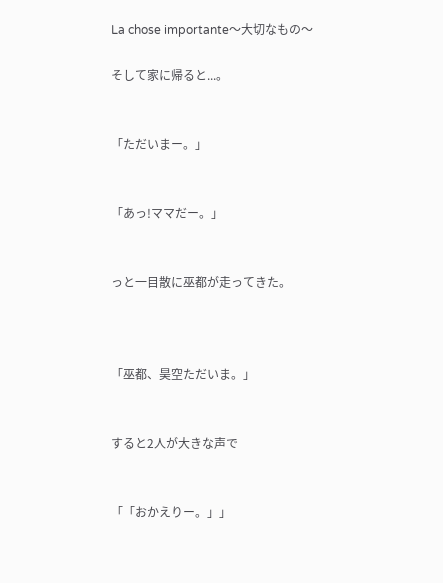La chose importante〜大切なもの〜

そして家に帰ると...。


「ただいまー。」


「あっ!ママだー。」


っと一目散に巫都が走ってきた。



「巫都、昊空ただいま。」


すると2人が大きな声で


「「おかえりー。」」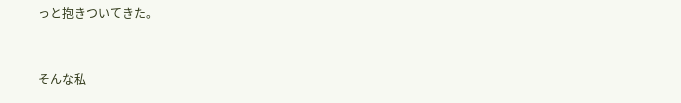っと抱きついてきた。


そんな私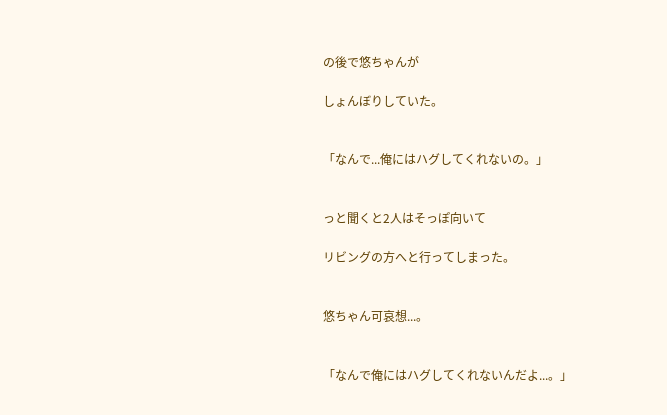の後で悠ちゃんが

しょんぼりしていた。


「なんで...俺にはハグしてくれないの。」


っと聞くと2人はそっぽ向いて

リビングの方へと行ってしまった。


悠ちゃん可哀想...。


「なんで俺にはハグしてくれないんだよ...。」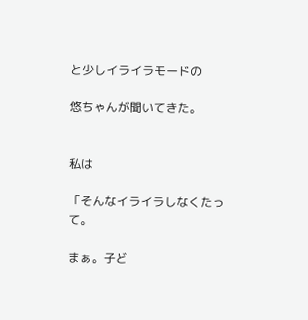と少しイライラモードの

悠ちゃんが聞いてきた。


私は

「そんなイライラしなくたって。

まぁ。子ど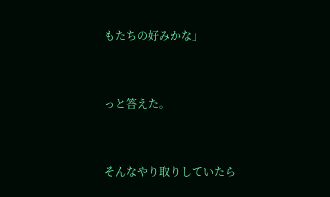もたちの好みかな」


っと答えた。


そんなやり取りしていたら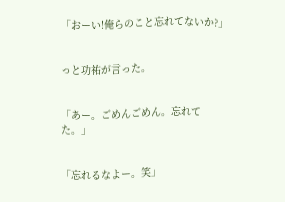「おーい!俺らのこと忘れてないか?」


っと功祐が言った。


「あー。ごめんごめん。忘れてた。」


「忘れるなよー。笑」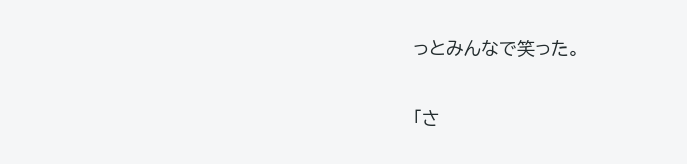っとみんなで笑った。


「さ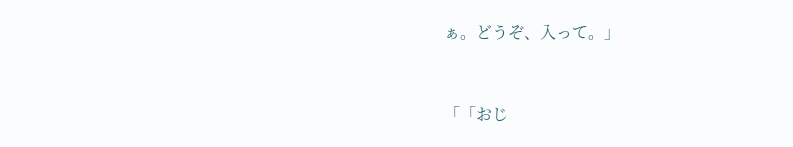ぁ。どうぞ、入って。」


「「おじ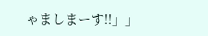ゃましまーす!!」」